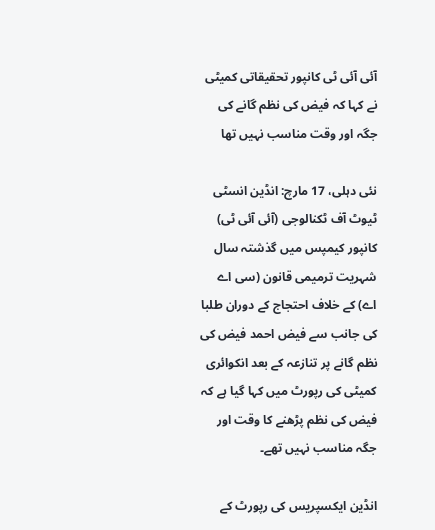آئی آئی ٹی کانپور تحقیقاتی کمیٹی نے کہا کہ فیض کی نظم گانے کی جگہ اور وقت مناسب نہیں تھا

نئی دہلی، 17 مارچ: انڈین انسٹی ٹیوٹ آف ٹکنالوجی (آئی آئی ٹی) کانپور کیمپس میں گذشتہ سال شہریت ترمیمی قانون (سی اے اے) کے خلاف احتجاج کے دوران طلبا کی جانب سے فیض احمد فیض کی نظم گانے پر تنازعہ کے بعد انکوائری کمیٹی کی رپورٹ میں کہا گیا ہے کہ فیض کی نظم پڑھنے کا وقت اور جگہ مناسب نہیں تھے۔

انڈین ایکسپریس کی رپورٹ کے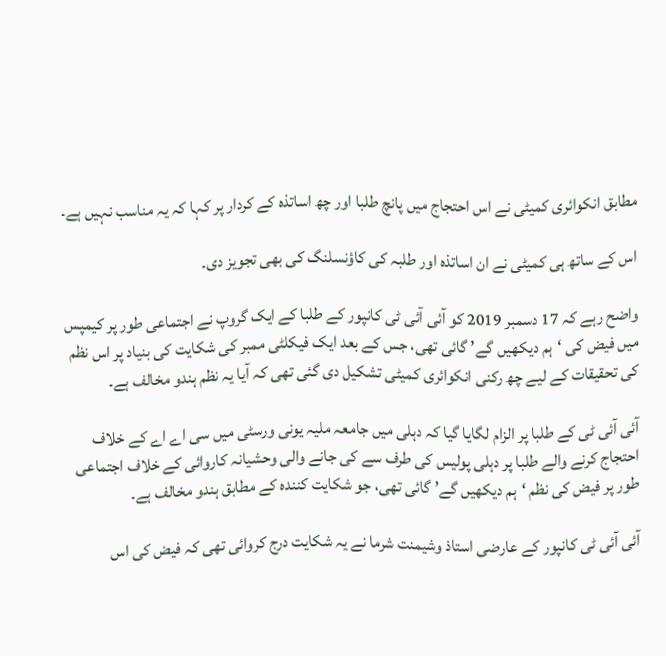مطابق انکوائری کمیٹی نے اس احتجاج میں پانچ طلبا اور چھ اساتذہ کے کردار پر کہا کہ یہ مناسب نہیں ہے۔

اس کے ساتھ ہی کمیٹی نے ان اساتذہ اور طلبہ کی کاؤنسلنگ کی بھی تجویز دی۔

واضح رہے کہ 17 دسمبر 2019 کو آئی آئی ٹی کانپور کے طلبا کے ایک گروپ نے اجتماعی طور پر کیمپس میں فیض کی ‘ہم دیکھیں گے’ گائی تھی، جس کے بعد ایک فیکلٹی ممبر کی شکایت کی بنیاد پر اس نظم کی تحقیقات کے لیے چھ رکنی انکوائری کمیٹی تشکیل دی گئی تھی کہ آیا یہ نظم ہندو مخالف ہے۔

آئی آئی ٹی کے طلبا پر الزام لگایا گیا کہ دہلی میں جامعہ ملیہ یونی ورسٹی میں سی اے اے کے خلاف احتجاج کرنے والے طلبا پر دہلی پولیس کی طرف سے کی جانے والی وحشیانہ کاروائی کے خلاف اجتماعی طور پر فیض کی نظم ‘ہم دیکھیں گے’ گائی تھی، جو شکایت کنندہ کے مطابق ہندو مخالف ہے۔

آئی آئی ٹی کانپور کے عارضی استاذ وشیمنت شرما نے یہ شکایت درج کروائی تھی کہ فیض کی اس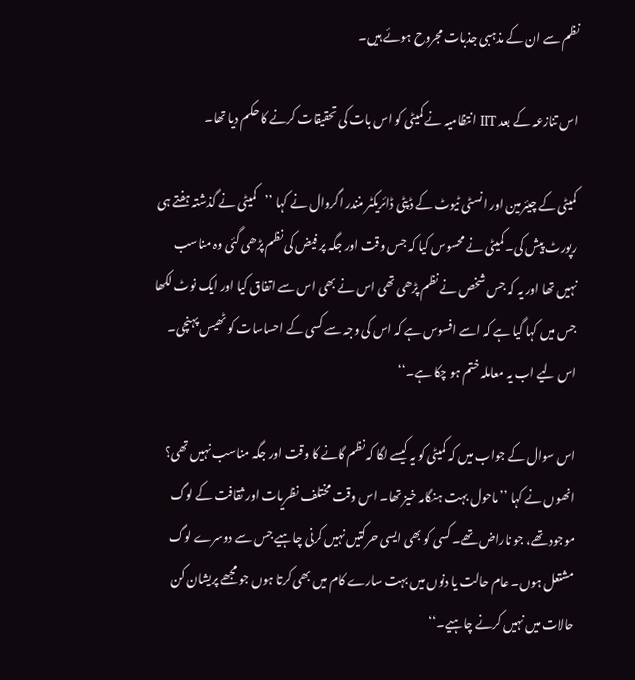نظم سے ان کے مذہبی جذبات مجروح ہوئے ہیں۔

اس تنازعہ کے بعد IIT انتظامیہ نے کمیٹی کو اس بات کی تحقیقات کرنے کا حکم دیا تھا۔

کمیٹی کے چیئرمین اور انسٹی ٹیوٹ کے ڈپٹی ڈائریکٹر منندر اگروال نے کہا ’’کمیٹی نے گذشتہ ہفتے ہی رپورٹ پیش کی۔ کمیٹی نے محسوس کیا کہ جس وقت اور جگہ پر فیض کی نظم پڑھی گئی وہ مناسب نہیں تھا اور یہ کہ جس شخص نے نظم پڑھی تھی اس نے بھی اس سے اتفاق کیا اور ایک نوٹ لکھا جس میں کہا گیا ہے کہ اسے افسوس ہے کہ اس کی وجہ سے کسی کے احساسات کو ٹھیس پہنچی۔ اس لیے اب یہ معاملہ ختم ہو چکا ہے۔‘‘

اس سوال کے جواب میں کہ کمیٹی کو یہ کیسے لگا کہ نظم گانے کا وقت اور جگہ مناسب نہیں تھی؟ انھوں نے کہا ’’ماحول بہت ہنگامہ خیز تھا۔ اس وقت مختلف نظریات اور ثقافت کے لوگ موجود تھے، جو ناراض تھے۔ کسی کو بھی ایسی حرکتیں نہیں کرنی چاہیے جس سے دوسرے لوگ مشتعل ہوں۔ عام حالت یا دنوں میں بہت سارے کام میں بھی کرتا ہوں جو مجھے پریشان کن حالات میں نہیں کرنے چاہیے۔‘‘